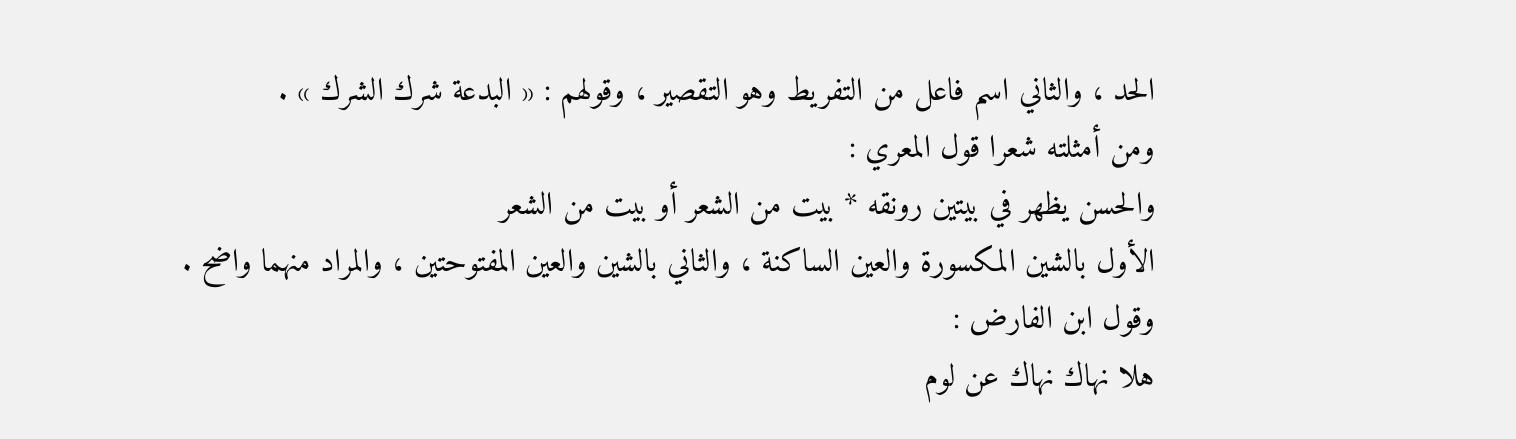الحد ، والثاني اسم فاعل من التفريط وهو التقصير ، وقولهم : « البدعة شرك الشرك » .
ومن أمثلته شعرا قول المعري :
والحسن يظهر في بيتين رونقه * بيت من الشعر أو بيت من الشعر
الأول بالشين المكسورة والعين الساكنة ، والثاني بالشين والعين المفتوحتين ، والمراد منهما واضح .
وقول ابن الفارض :
هلا نهاك نهاك عن لوم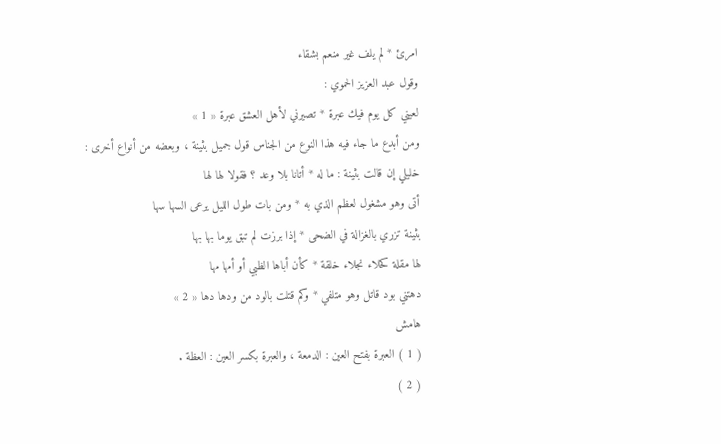امرئ * لم يلف غير منعم بشقاء
وقول عبد العزيز الحموي :
لعيني كل يوم فيك عبرة * تصيرني لأهل العشق عبرة « 1 »
ومن أبدع ما جاء فيه هذا النوع من الجناس قول جميل بثينة ، وبعضه من أنواع أخرى :
خليلي إن قالت بثينة : ما له * أتانا بلا وعد ؟ فقولا لها لها
أتى وهو مشغول لعظم الذي به * ومن بات طول الليل يرعى السها سها
بثينة تزري بالغزالة في الضحى * إذا برزت لم تبق يوما بها بها
لها مقلة كحلاء نجلاء خلقة * كأن أباها الظبي أو أمها مها
دهتني بود قاتل وهو متلفي * وكم قتلت بالود من ودها دها « 2 »
هامش
( 1 ) العبرة بفتح العين : الدمعة ، والعبرة بكسر العين : العظة .
( 2 )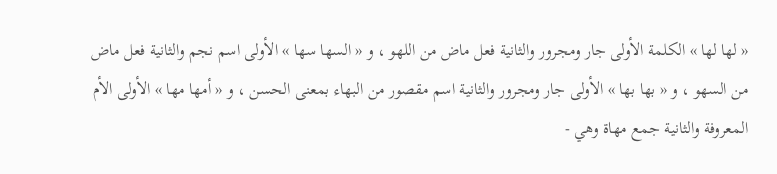« لها لها » الكلمة الأولى جار ومجرور والثانية فعل ماض من اللهو ، و « السها سها » الأولى اسم نجم والثانية فعل ماض من السهو ، و « بها بها » الأولى جار ومجرور والثانية اسم مقصور من البهاء بمعنى الحسن ، و « أمها مها » الأولى الأم المعروفة والثانية جمع مهاة وهي -